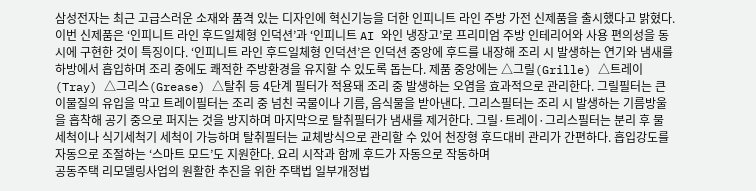삼성전자는 최근 고급스러운 소재와 품격 있는 디자인에 혁신기능을 더한 인피니트 라인 주방 가전 신제품을 출시했다고 밝혔다. 이번 신제품은 ‘인피니트 라인 후드일체형 인덕션’과 ‘인피니트 AI 와인 냉장고’로 프리미엄 주방 인테리어와 사용 편의성을 동시에 구현한 것이 특징이다. ‘인피니트 라인 후드일체형 인덕션’은 인덕션 중앙에 후드를 내장해 조리 시 발생하는 연기와 냄새를 하방에서 흡입하며 조리 중에도 쾌적한 주방환경을 유지할 수 있도록 돕는다. 제품 중앙에는 △그릴(Grille) △트레이(Tray) △그리스(Grease) △탈취 등 4단계 필터가 적용돼 조리 중 발생하는 오염을 효과적으로 관리한다. 그릴필터는 큰 이물질의 유입을 막고 트레이필터는 조리 중 넘친 국물이나 기름, 음식물을 받아낸다. 그리스필터는 조리 시 발생하는 기름방울을 흡착해 공기 중으로 퍼지는 것을 방지하며 마지막으로 탈취필터가 냄새를 제거한다. 그릴·트레이·그리스필터는 분리 후 물 세척이나 식기세척기 세척이 가능하며 탈취필터는 교체방식으로 관리할 수 있어 천장형 후드대비 관리가 간편하다. 흡입강도를 자동으로 조절하는 ‘스마트 모드’도 지원한다. 요리 시작과 함께 후드가 자동으로 작동하며
공동주택 리모델링사업의 원활한 추진을 위한 주택법 일부개정법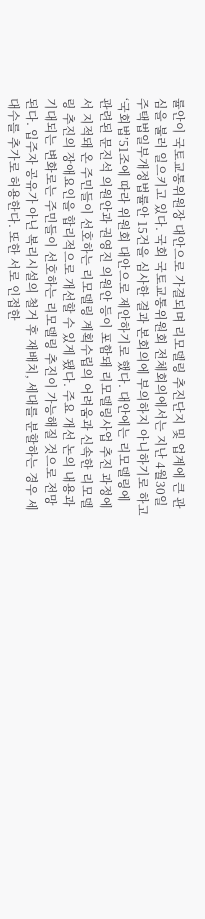률안이 국토교통위원장 대안으로 가결되며 리모델링 추진단지 및 업계에 큰 관심을 불러 일으키고 있다. 국회 국토교통위원회 전체회의에서는 지난 4월30일 주택법일부개정법률안 15건을 심사한 결과 본회의에 부의하지 아니하기로 하고 ‘국회법’51조에 따라 위원회 대안으로 제안하기로 했다. 대안에는 리모델링에 관련된 문진석 의원안과 권영진 의원안 등이 포함돼 리모델링사업 추진 과정에서 지적돼 온 주민들이 선호하는 리모델링 계획수립의 어려움과 신속한 리모델링 추진의 장애요인을 합리적으로 개선할 수 있게 됐다. 주요 개선 논의 내용과 기대되는 변화로는 주민들이 선호하는 리모델링 추진이 가능해질 것으로 전망된다. 입주자 공유가 아닌 복리시설의 철거 후 재배치, 세대를 분할하는 경우 세대수를 추가로 허용한다. 또한 서로 인접한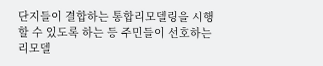단지들이 결합하는 통합리모델링을 시행할 수 있도록 하는 등 주민들이 선호하는 리모델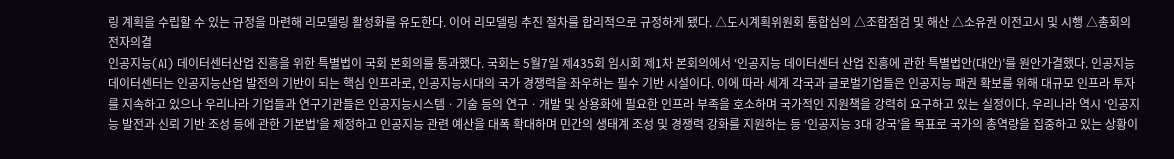링 계획을 수립할 수 있는 규정을 마련해 리모델링 활성화를 유도한다. 이어 리모델링 추진 절차를 합리적으로 규정하게 됐다. △도시계획위원회 통합심의 △조합점검 및 해산 △소유권 이전고시 및 시행 △총회의 전자의결
인공지능(AI) 데이터센터산업 진흥을 위한 특별법이 국회 본회의를 통과했다. 국회는 5월7일 제435회 임시회 제1차 본회의에서 ‘인공지능 데이터센터 산업 진흥에 관한 특별법안(대안)’를 원안가결했다. 인공지능 데이터센터는 인공지능산업 발전의 기반이 되는 핵심 인프라로, 인공지능시대의 국가 경쟁력을 좌우하는 필수 기반 시설이다. 이에 따라 세계 각국과 글로벌기업들은 인공지능 패권 확보를 위해 대규모 인프라 투자를 지속하고 있으나 우리나라 기업들과 연구기관들은 인공지능시스템ㆍ기술 등의 연구ㆍ개발 및 상용화에 필요한 인프라 부족을 호소하며 국가적인 지원책을 강력히 요구하고 있는 실정이다. 우리나라 역시 ‘인공지능 발전과 신뢰 기반 조성 등에 관한 기본법’을 제정하고 인공지능 관련 예산을 대폭 확대하며 민간의 생태계 조성 및 경쟁력 강화를 지원하는 등 ‘인공지능 3대 강국’을 목표로 국가의 총역량을 집중하고 있는 상황이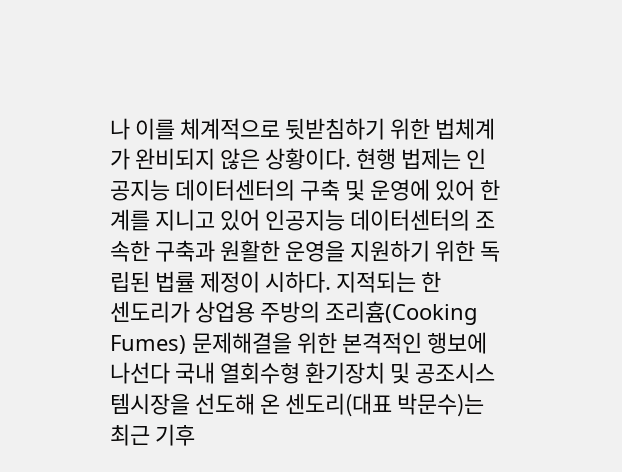나 이를 체계적으로 뒷받침하기 위한 법체계가 완비되지 않은 상황이다. 현행 법제는 인공지능 데이터센터의 구축 및 운영에 있어 한계를 지니고 있어 인공지능 데이터센터의 조속한 구축과 원활한 운영을 지원하기 위한 독립된 법률 제정이 시하다. 지적되는 한
센도리가 상업용 주방의 조리흄(Cooking Fumes) 문제해결을 위한 본격적인 행보에 나선다 국내 열회수형 환기장치 및 공조시스템시장을 선도해 온 센도리(대표 박문수)는 최근 기후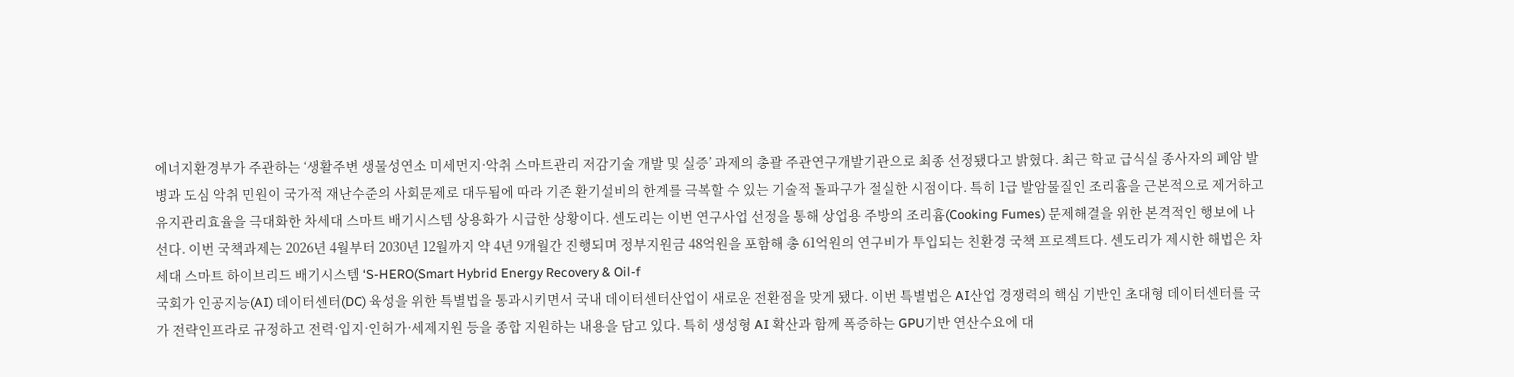에너지환경부가 주관하는 ‘생활주변 생물성연소 미세먼지·악취 스마트관리 저감기술 개발 및 실증’ 과제의 총괄 주관연구개발기관으로 최종 선정됐다고 밝혔다. 최근 학교 급식실 종사자의 폐암 발병과 도심 악취 민원이 국가적 재난수준의 사회문제로 대두됨에 따라 기존 환기설비의 한계를 극복할 수 있는 기술적 돌파구가 절실한 시점이다. 특히 1급 발암물질인 조리흄을 근본적으로 제거하고 유지관리효율을 극대화한 차세대 스마트 배기시스템 상용화가 시급한 상황이다. 센도리는 이번 연구사업 선정을 통해 상업용 주방의 조리흄(Cooking Fumes) 문제해결을 위한 본격적인 행보에 나선다. 이번 국책과제는 2026년 4월부터 2030년 12월까지 약 4년 9개월간 진행되며 정부지원금 48억원을 포함해 총 61억원의 연구비가 투입되는 친환경 국책 프로젝트다. 센도리가 제시한 해법은 차세대 스마트 하이브리드 배기시스템 ‘S-HERO(Smart Hybrid Energy Recovery & Oil-f
국회가 인공지능(AI) 데이터센터(DC) 육성을 위한 특별법을 통과시키면서 국내 데이터센터산업이 새로운 전환점을 맞게 됐다. 이번 특별법은 AI산업 경쟁력의 핵심 기반인 초대형 데이터센터를 국가 전략인프라로 규정하고 전력·입지·인허가·세제지원 등을 종합 지원하는 내용을 담고 있다. 특히 생성형 AI 확산과 함께 폭증하는 GPU기반 연산수요에 대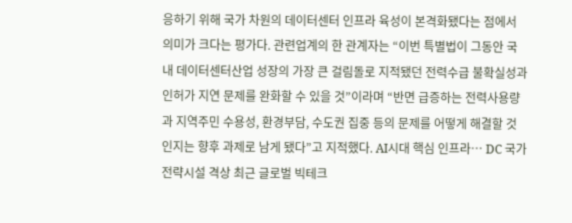응하기 위해 국가 차원의 데이터센터 인프라 육성이 본격화됐다는 점에서 의미가 크다는 평가다. 관련업계의 한 관계자는 “이번 특별법이 그동안 국내 데이터센터산업 성장의 가장 큰 걸림돌로 지적됐던 전력수급 불확실성과 인허가 지연 문제를 완화할 수 있을 것”이라며 “반면 급증하는 전력사용량과 지역주민 수용성, 환경부담, 수도권 집중 등의 문제를 어떻게 해결할 것인지는 향후 과제로 남게 됐다”고 지적했다. AI시대 핵심 인프라… DC 국가전략시설 격상 최근 글로벌 빅테크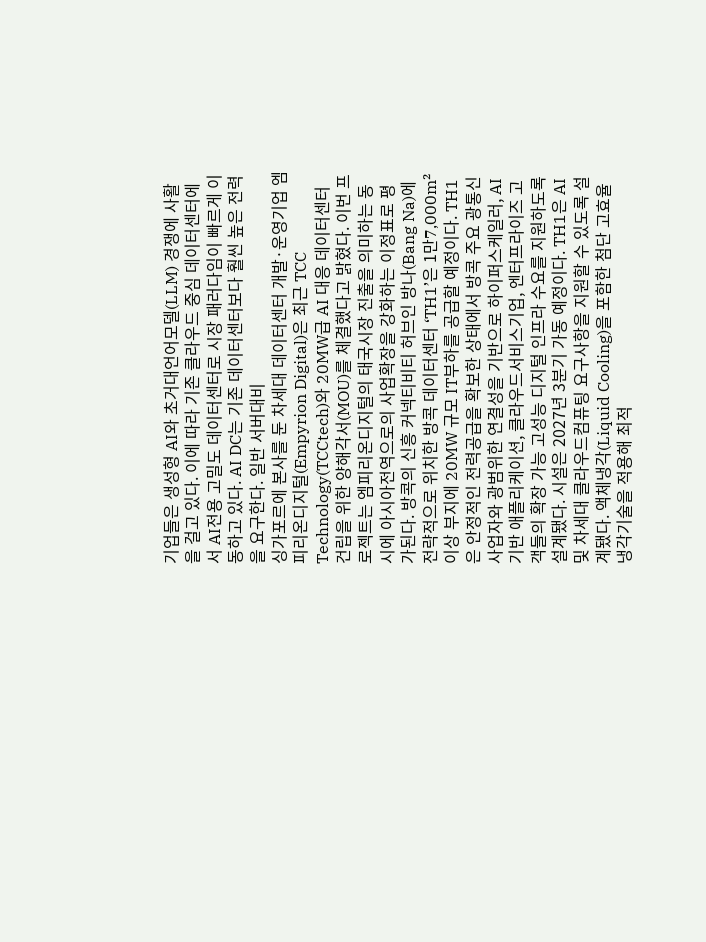기업들은 생성형 AI와 초거대언어모델(LLM) 경쟁에 사활을 걸고 있다. 이에 따라 기존 클라우드 중심 데이터센터에서 AI전용 고밀도 데이터센터로 시장 패러다임이 빠르게 이동하고 있다. AI DC는 기존 데이터센터보다 훨씬 높은 전력을 요구한다. 일반 서버대비
싱가포르에 본사를 둔 차세대 데이터센터 개발·운영기업 엠피리온디지털(Empyrion Digital)은 최근 TCC Technology(TCCtech)와 20MW급 AI 대응 데이터센터 건립을 위한 양해각서(MOU)를 체결했다고 밝혔다. 이번 프로젝트는 엠피리온디지털의 태국시장 진출을 의미하는 동시에 아시아전역으로의 사업확장을 강화하는 이정표로 평가된다. 방콕의 신흥 커넥티비티 허브인 방나(Bang Na)에 전략적으로 위치한 방콕 데이터센터 ‘TH1’은 1만7,000m² 이상 부지에 20MW 규모 IT부하를 공급할 예정이다. TH1은 안정적인 전력공급을 확보한 상태에서 방콕 주요 광통신사업자와 광범위한 연결성을 기반으로 하이퍼스케일러, AI 기반 애플리케이션, 클라우드서비스기업, 엔터프라이즈 고객들의 확장 가능 고성능 디지털 인프라 수요를 지원하도록 설계됐다. 시설은 2027년 3분기 가동 예정이다. TH1은 AI 및 차세대 클라우드컴퓨팅 요구사항을 지원할 수 있도록 설계됐다. 액체냉각(Liquid Cooling)을 포함한 첨단 고효율 냉각기술을 적용해 최적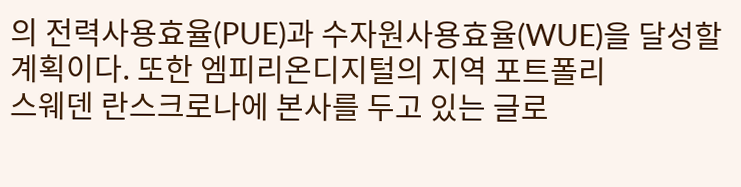의 전력사용효율(PUE)과 수자원사용효율(WUE)을 달성할 계획이다. 또한 엠피리온디지털의 지역 포트폴리
스웨덴 란스크로나에 본사를 두고 있는 글로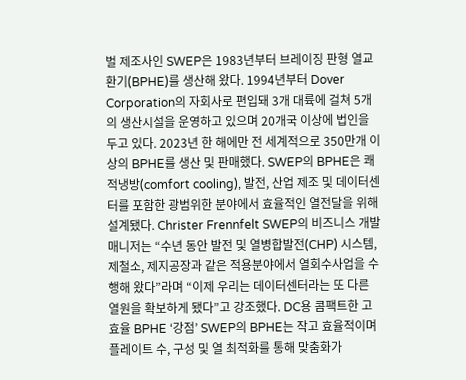벌 제조사인 SWEP은 1983년부터 브레이징 판형 열교환기(BPHE)를 생산해 왔다. 1994년부터 Dover Corporation의 자회사로 편입돼 3개 대륙에 걸쳐 5개의 생산시설을 운영하고 있으며 20개국 이상에 법인을 두고 있다. 2023년 한 해에만 전 세계적으로 350만개 이상의 BPHE를 생산 및 판매했다. SWEP의 BPHE은 쾌적냉방(comfort cooling), 발전, 산업 제조 및 데이터센터를 포함한 광범위한 분야에서 효율적인 열전달을 위해 설계됐다. Christer Frennfelt SWEP의 비즈니스 개발 매니저는 “수년 동안 발전 및 열병합발전(CHP) 시스템, 제철소, 제지공장과 같은 적용분야에서 열회수사업을 수행해 왔다”라며 “이제 우리는 데이터센터라는 또 다른 열원을 확보하게 됐다”고 강조했다. DC용 콤팩트한 고효율 BPHE ‘강점’ SWEP의 BPHE는 작고 효율적이며 플레이트 수, 구성 및 열 최적화를 통해 맞춤화가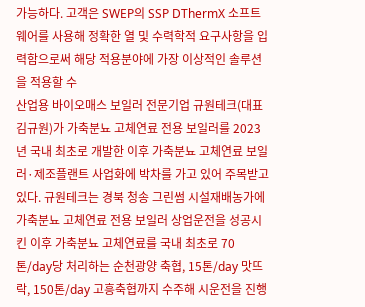가능하다. 고객은 SWEP의 SSP DThermX 소프트웨어를 사용해 정확한 열 및 수력학적 요구사항을 입력함으로써 해당 적용분야에 가장 이상적인 솔루션을 적용할 수
산업용 바이오매스 보일러 전문기업 규원테크(대표 김규원)가 가축분뇨 고체연료 전용 보일러를 2023년 국내 최초로 개발한 이후 가축분뇨 고체연료 보일러·제조플랜트 사업화에 박차를 가고 있어 주목받고 있다. 규원테크는 경북 청송 그린썸 시설재배농가에 가축분뇨 고체연료 전용 보일러 상업운전을 성공시킨 이후 가축분뇨 고체연료를 국내 최초로 70톤/day당 처리하는 순천광양 축협, 15톤/day 맛뜨락, 150톤/day 고흥축협까지 수주해 시운전을 진행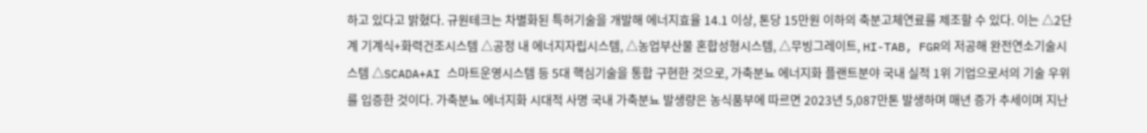하고 있다고 밝혔다. 규원테크는 차별화된 특허기술을 개발해 에너지효율 14.1 이상, 톤당 15만원 이하의 축분고체연료를 제조할 수 있다. 이는 △2단계 기계식+화력건조시스템 △공정 내 에너지자립시스템, △농업부산물 혼합성형시스템, △무빙그레이트, HI-TAB, FGR의 저공해 완전연소기술시스템 △SCADA+AI 스마트운영시스템 등 5대 핵심기술을 통합 구현한 것으로, 가축분뇨 에너지화 플랜트분야 국내 실적 1위 기업으로서의 기술 우위를 입증한 것이다. 가축분뇨 에너지화 시대적 사명 국내 가축분뇨 발생량은 농식품부에 따르면 2023년 5,087만톤 발생하며 매년 증가 추세이며 지난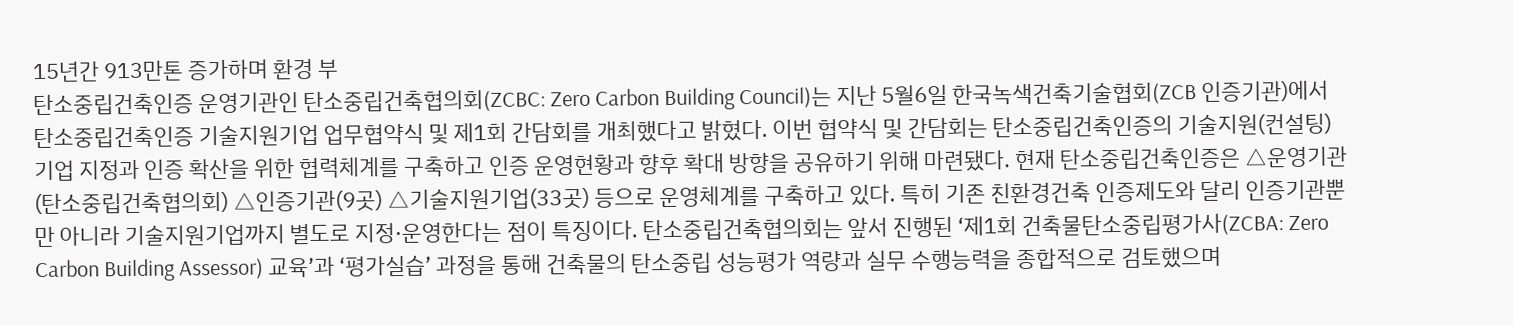15년간 913만톤 증가하며 환경 부
탄소중립건축인증 운영기관인 탄소중립건축협의회(ZCBC: Zero Carbon Building Council)는 지난 5월6일 한국녹색건축기술협회(ZCB 인증기관)에서 탄소중립건축인증 기술지원기업 업무협약식 및 제1회 간담회를 개최했다고 밝혔다. 이번 협약식 및 간담회는 탄소중립건축인증의 기술지원(컨설팅)기업 지정과 인증 확산을 위한 협력체계를 구축하고 인증 운영현황과 향후 확대 방향을 공유하기 위해 마련됐다. 현재 탄소중립건축인증은 △운영기관(탄소중립건축협의회) △인증기관(9곳) △기술지원기업(33곳) 등으로 운영체계를 구축하고 있다. 특히 기존 친환경건축 인증제도와 달리 인증기관뿐만 아니라 기술지원기업까지 별도로 지정·운영한다는 점이 특징이다. 탄소중립건축협의회는 앞서 진행된 ‘제1회 건축물탄소중립평가사(ZCBA: Zero Carbon Building Assessor) 교육’과 ‘평가실습’ 과정을 통해 건축물의 탄소중립 성능평가 역량과 실무 수행능력을 종합적으로 검토했으며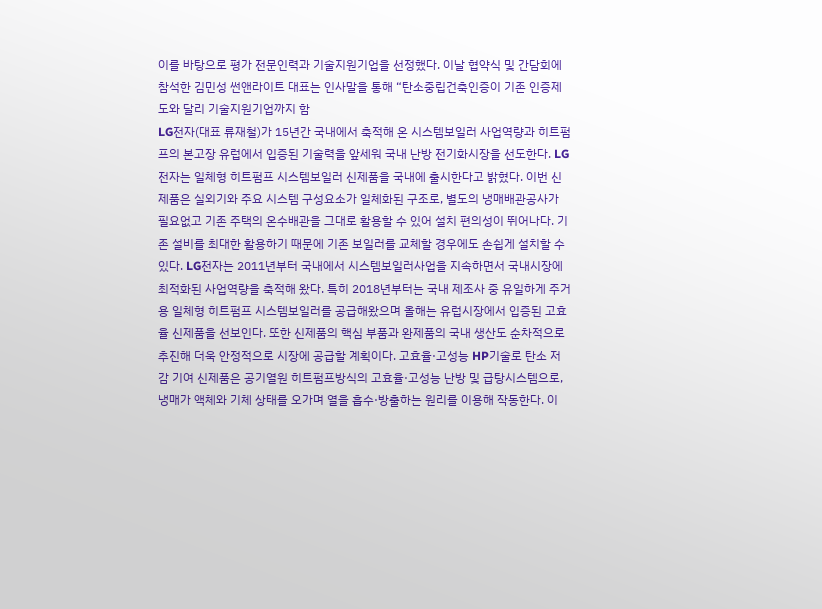이를 바탕으로 평가 전문인력과 기술지원기업을 선정했다. 이날 협약식 및 간담회에 참석한 김민성 썬앤라이트 대표는 인사말을 통해 “탄소중립건축인증이 기존 인증제도와 달리 기술지원기업까지 함
LG전자(대표 류재철)가 15년간 국내에서 축적해 온 시스템보일러 사업역량과 히트펌프의 본고장 유럽에서 입증된 기술력을 앞세워 국내 난방 전기화시장을 선도한다. LG전자는 일체형 히트펌프 시스템보일러 신제품을 국내에 출시한다고 밝혔다. 이번 신제품은 실외기와 주요 시스템 구성요소가 일체화된 구조로, 별도의 냉매배관공사가 필요없고 기존 주택의 온수배관을 그대로 활용할 수 있어 설치 편의성이 뛰어나다. 기존 설비를 최대한 활용하기 때문에 기존 보일러를 교체할 경우에도 손쉽게 설치할 수 있다. LG전자는 2011년부터 국내에서 시스템보일러사업을 지속하면서 국내시장에 최적화된 사업역량을 축적해 왔다. 특히 2018년부터는 국내 제조사 중 유일하게 주거용 일체형 히트펌프 시스템보일러를 공급해왔으며 올해는 유럽시장에서 입증된 고효율 신제품을 선보인다. 또한 신제품의 핵심 부품과 완제품의 국내 생산도 순차적으로 추진해 더욱 안정적으로 시장에 공급할 계획이다. 고효율·고성능 HP기술로 탄소 저감 기여 신제품은 공기열원 히트펌프방식의 고효율·고성능 난방 및 급탕시스템으로, 냉매가 액체와 기체 상태를 오가며 열을 흡수·방출하는 원리를 이용해 작동한다. 이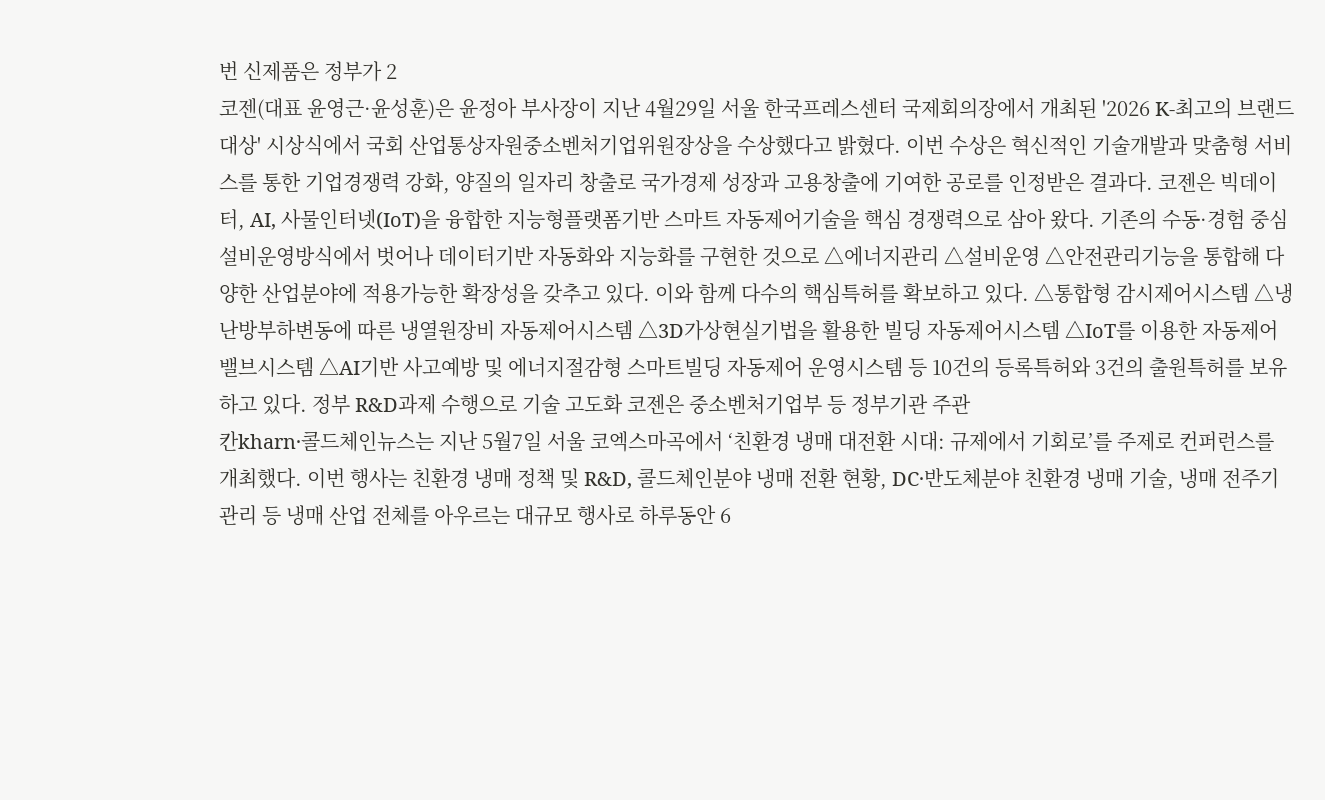번 신제품은 정부가 2
코젠(대표 윤영근·윤성훈)은 윤정아 부사장이 지난 4월29일 서울 한국프레스센터 국제회의장에서 개최된 '2026 K-최고의 브랜드 대상' 시상식에서 국회 산업통상자원중소벤처기업위원장상을 수상했다고 밝혔다. 이번 수상은 혁신적인 기술개발과 맞춤형 서비스를 통한 기업경쟁력 강화, 양질의 일자리 창출로 국가경제 성장과 고용창출에 기여한 공로를 인정받은 결과다. 코젠은 빅데이터, AI, 사물인터넷(IoT)을 융합한 지능형플랫폼기반 스마트 자동제어기술을 핵심 경쟁력으로 삼아 왔다. 기존의 수동·경험 중심 설비운영방식에서 벗어나 데이터기반 자동화와 지능화를 구현한 것으로 △에너지관리 △설비운영 △안전관리기능을 통합해 다양한 산업분야에 적용가능한 확장성을 갖추고 있다. 이와 함께 다수의 핵심특허를 확보하고 있다. △통합형 감시제어시스템 △냉난방부하변동에 따른 냉열원장비 자동제어시스템 △3D가상현실기법을 활용한 빌딩 자동제어시스템 △IoT를 이용한 자동제어 밸브시스템 △AI기반 사고예방 및 에너지절감형 스마트빌딩 자동제어 운영시스템 등 10건의 등록특허와 3건의 출원특허를 보유하고 있다. 정부 R&D과제 수행으로 기술 고도화 코젠은 중소벤처기업부 등 정부기관 주관
칸kharn·콜드체인뉴스는 지난 5월7일 서울 코엑스마곡에서 ‘친환경 냉매 대전환 시대: 규제에서 기회로’를 주제로 컨퍼런스를 개최했다. 이번 행사는 친환경 냉매 정책 및 R&D, 콜드체인분야 냉매 전환 현황, DC·반도체분야 친환경 냉매 기술, 냉매 전주기관리 등 냉매 산업 전체를 아우르는 대규모 행사로 하루동안 6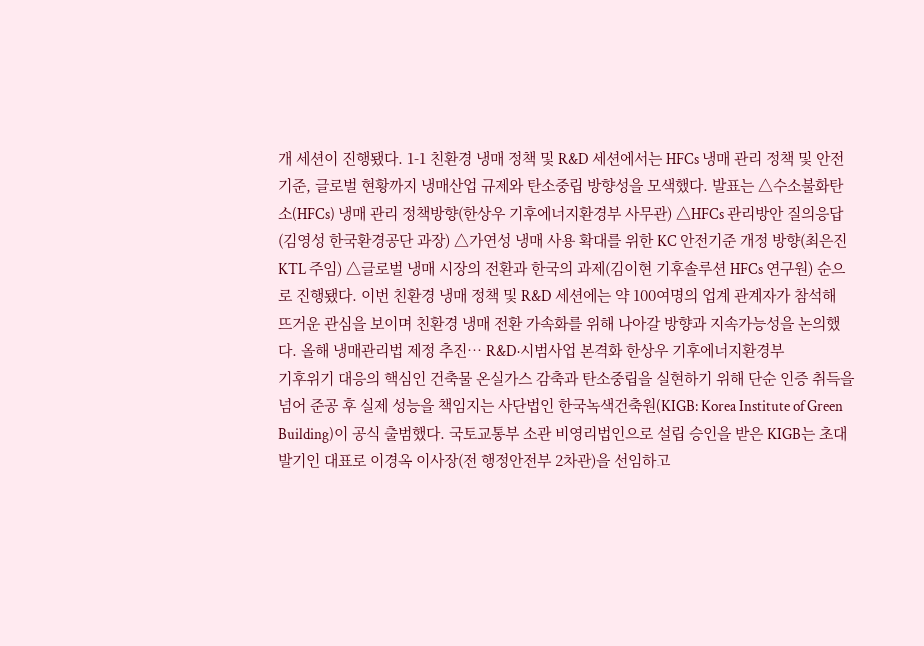개 세션이 진행됐다. 1-1 친환경 냉매 정책 및 R&D 세션에서는 HFCs 냉매 관리 정책 및 안전기준, 글로벌 현황까지 냉매산업 규제와 탄소중립 방향성을 모색했다. 발표는 △수소불화탄소(HFCs) 냉매 관리 정책방향(한상우 기후에너지환경부 사무관) △HFCs 관리방안 질의응답(김영성 한국환경공단 과장) △가연성 냉매 사용 확대를 위한 KC 안전기준 개정 방향(최은진 KTL 주임) △글로벌 냉매 시장의 전환과 한국의 과제(김이현 기후솔루션 HFCs 연구원) 순으로 진행됐다. 이번 친환경 냉매 정책 및 R&D 세션에는 약 100여명의 업계 관계자가 참석해 뜨거운 관심을 보이며 친환경 냉매 전환 가속화를 위해 나아갈 방향과 지속가능성을 논의했다. 올해 냉매관리법 제정 추진⋯ R&D·시범사업 본격화 한상우 기후에너지환경부
기후위기 대응의 핵심인 건축물 온실가스 감축과 탄소중립을 실현하기 위해 단순 인증 취득을 넘어 준공 후 실제 성능을 책임지는 사단법인 한국녹색건축원(KIGB: Korea Institute of Green Building)이 공식 출범했다. 국토교통부 소관 비영리법인으로 설립 승인을 받은 KIGB는 초대 발기인 대표로 이경옥 이사장(전 행정안전부 2차관)을 선임하고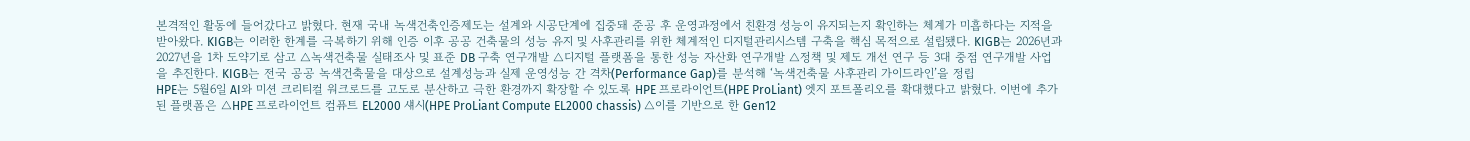본격적인 활동에 들어갔다고 밝혔다. 현재 국내 녹색건축인증제도는 설계와 시공단계에 집중돼 준공 후 운영과정에서 친환경 성능이 유지되는지 확인하는 체계가 미흡하다는 지적을 받아왔다. KIGB는 이러한 한계를 극복하기 위해 인증 이후 공공 건축물의 성능 유지 및 사후관리를 위한 체계적인 디지털관리시스템 구축을 핵심 목적으로 설립됐다. KIGB는 2026년과 2027년을 1차 도약기로 삼고 △녹색건축물 실태조사 및 표준 DB 구축 연구개발 △디지털 플랫폼을 통한 성능 자산화 연구개발 △정책 및 제도 개선 연구 등 3대 중점 연구개발 사업을 추진한다. KIGB는 전국 공공 녹색건축물을 대상으로 설계성능과 실제 운영성능 간 격차(Performance Gap)를 분석해 ‘녹색건축물 사후관리 가이드라인’을 정립
HPE는 5월6일 AI와 미션 크리티컬 워크로드를 고도로 분산하고 극한 환경까지 확장할 수 있도록 HPE 프로라이언트(HPE ProLiant) 엣지 포트폴리오를 확대했다고 밝혔다. 이번에 추가된 플랫폼은 △HPE 프로라이언트 컴퓨트 EL2000 섀시(HPE ProLiant Compute EL2000 chassis) △이를 기반으로 한 Gen12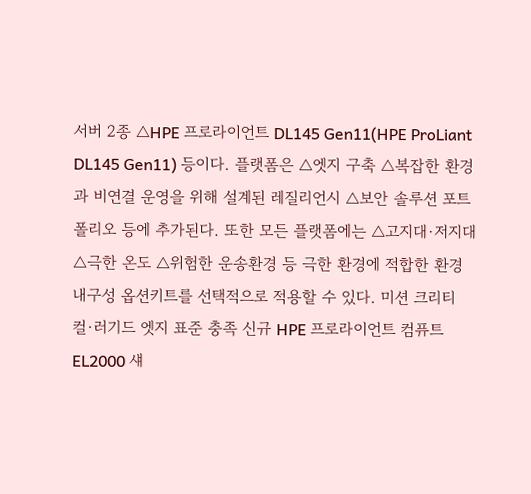서버 2종 △HPE 프로라이언트 DL145 Gen11(HPE ProLiant DL145 Gen11) 등이다. 플랫폼은 △엣지 구축 △복잡한 환경과 비연결 운영을 위해 설계된 레질리언시 △보안 솔루션 포트폴리오 등에 추가된다. 또한 모든 플랫폼에는 △고지대·저지대 △극한 온도 △위험한 운송환경 등 극한 환경에 적합한 환경 내구성 옵션키트를 선택적으로 적용할 수 있다. 미션 크리티컬·러기드 엣지 표준 충족 신규 HPE 프로라이언트 컴퓨트 EL2000 섀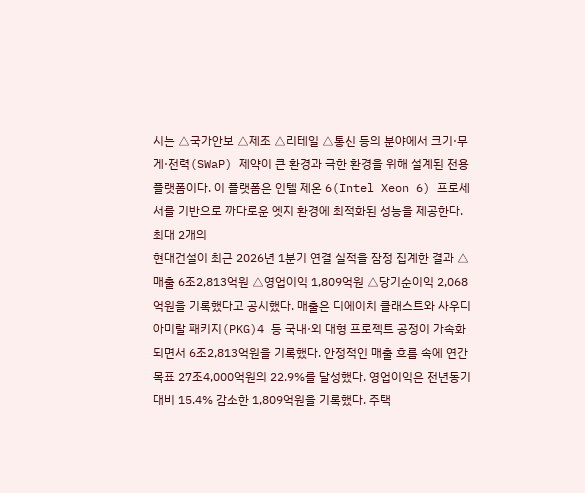시는 △국가안보 △제조 △리테일 △통신 등의 분야에서 크기·무게·전력(SWaP) 제약이 큰 환경과 극한 환경을 위해 설계된 전용 플랫폼이다. 이 플랫폼은 인텔 제온 6(Intel Xeon 6) 프로세서를 기반으로 까다로운 엣지 환경에 최적화된 성능을 제공한다. 최대 2개의
현대건설이 최근 2026년 1분기 연결 실적을 잠정 집계한 결과 △매출 6조2,813억원 △영업이익 1,809억원 △당기순이익 2,068억원을 기록했다고 공시했다. 매출은 디에이치 클래스트와 사우디 아미랄 패키지(PKG)4 등 국내·외 대형 프로젝트 공정이 가속화되면서 6조2,813억원을 기록했다. 안정적인 매출 흐름 속에 연간 목표 27조4,000억원의 22.9%를 달성했다. 영업이익은 전년동기대비 15.4% 감소한 1,809억원을 기록했다. 주택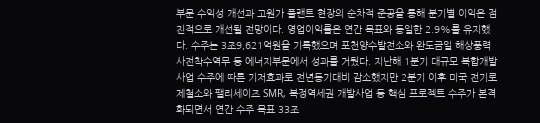부문 수익성 개선과 고원가 플랜트 현장의 순차적 준공을 통해 분기별 이익은 점진적으로 개선될 전망이다. 영업이익률은 연간 목표와 동일한 2.9%를 유지했다. 수주는 3조9,621억원을 기록했으며 포천양수발전소와 완도금일 해상풍력 사전착수역무 등 에너지부문에서 성과를 거뒀다. 지난해 1분기 대규모 복합개발사업 수주에 따른 기저효과로 전년동기대비 감소했지만 2분기 이후 미국 전기로 제철소와 팰리세이즈 SMR, 복정역세권 개발사업 등 핵심 프로젝트 수주가 본격화되면서 연간 수주 목표 33조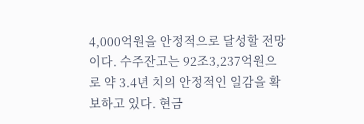4,000억원을 안정적으로 달성할 전망이다. 수주잔고는 92조3,237억원으로 약 3.4년 치의 안정적인 일감을 확보하고 있다. 현금